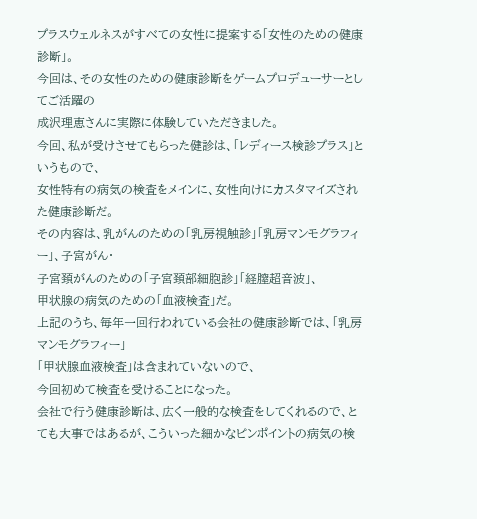プラスウェルネスがすべての女性に提案する「女性のための健康診断」。
今回は、その女性のための健康診断をゲームプロデューサーとしてご活躍の
成沢理恵さんに実際に体験していただきました。
今回、私が受けさせてもらった健診は、「レディース検診プラス」というもので、
女性特有の病気の検査をメインに、女性向けにカスタマイズされた健康診断だ。
その内容は、乳がんのための「乳房視触診」「乳房マンモグラフィー」、子宮がん・
子宮頚がんのための「子宮頚部細胞診」「経膣超音波」、
甲状腺の病気のための「血液検査」だ。
上記のうち、毎年一回行われている会社の健康診断では、「乳房マンモグラフィー」
「甲状腺血液検査」は含まれていないので、
今回初めて検査を受けることになった。
会社で行う健康診断は、広く一般的な検査をしてくれるので、とても大事ではあるが、こういった細かなピンポイントの病気の検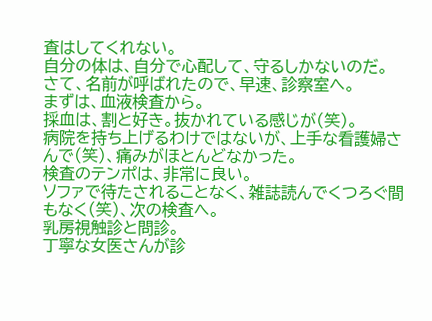査はしてくれない。
自分の体は、自分で心配して、守るしかないのだ。
さて、名前が呼ばれたので、早速、診察室へ。
まずは、血液検査から。
採血は、割と好き。抜かれている感じが(笑)。
病院を持ち上げるわけではないが、上手な看護婦さんで(笑)、痛みがほとんどなかった。
検査のテンポは、非常に良い。
ソファで待たされることなく、雑誌読んでくつろぐ間もなく(笑)、次の検査へ。
乳房視触診と問診。
丁寧な女医さんが診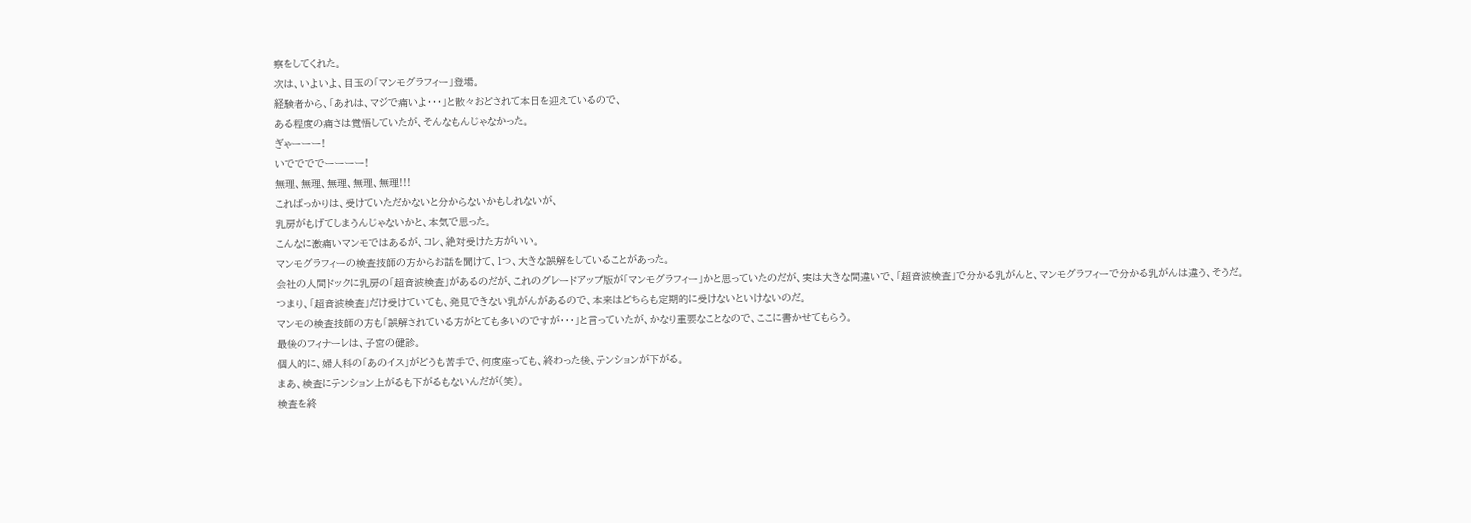察をしてくれた。
次は、いよいよ、目玉の「マンモグラフィー」登場。
経験者から、「あれは、マジで痛いよ・・・」と散々おどされて本日を迎えているので、
ある程度の痛さは覚悟していたが、そんなもんじゃなかった。
ぎゃーーー!
いででででーーーー!
無理、無理、無理、無理、無理!!!
こればっかりは、受けていただかないと分からないかもしれないが、
乳房がもげてしまうんじゃないかと、本気で思った。
こんなに激痛いマンモではあるが、コレ、絶対受けた方がいい。
マンモグラフィーの検査技師の方からお話を聞けて、1つ、大きな誤解をしていることがあった。
会社の人間ドックに乳房の「超音波検査」があるのだが、これのグレードアップ版が「マンモグラフィー」かと思っていたのだが、実は大きな間違いで、「超音波検査」で分かる乳がんと、マンモグラフィーで分かる乳がんは違う、そうだ。
つまり、「超音波検査」だけ受けていても、発見できない乳がんがあるので、本来はどちらも定期的に受けないといけないのだ。
マンモの検査技師の方も「誤解されている方がとても多いのですが・・・」と言っていたが、かなり重要なことなので、ここに書かせてもらう。
最後のフィナーレは、子宮の健診。
個人的に、婦人科の「あのイス」がどうも苦手で、何度座っても、終わった後、テンションが下がる。
まあ、検査にテンション上がるも下がるもないんだが(笑)。
検査を終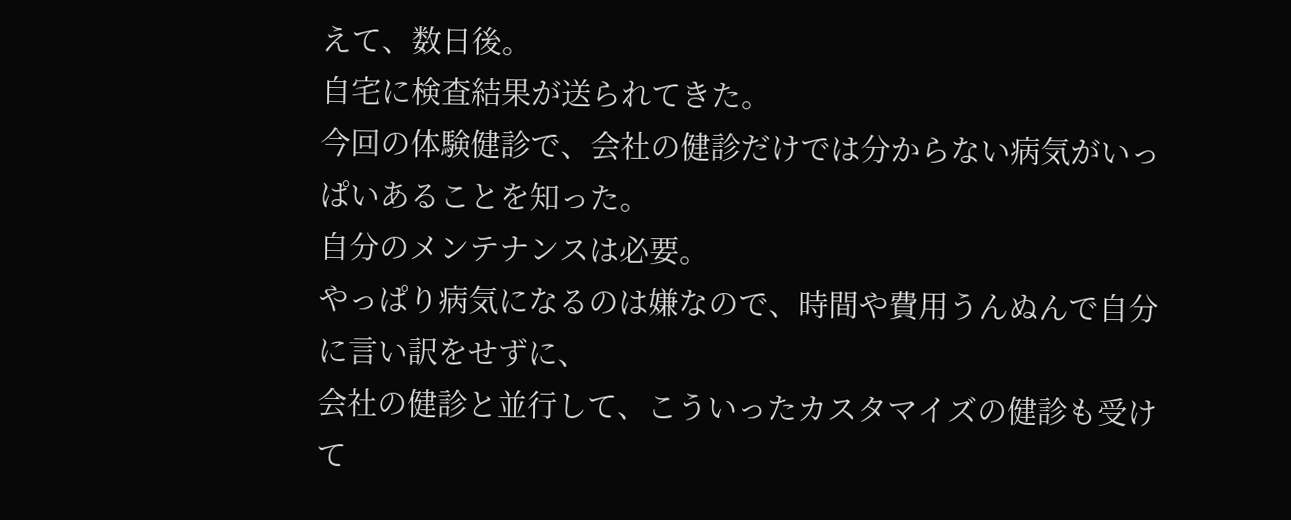えて、数日後。
自宅に検査結果が送られてきた。
今回の体験健診で、会社の健診だけでは分からない病気がいっぱいあることを知った。
自分のメンテナンスは必要。
やっぱり病気になるのは嫌なので、時間や費用うんぬんで自分に言い訳をせずに、
会社の健診と並行して、こういったカスタマイズの健診も受けて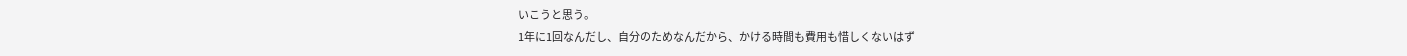いこうと思う。
1年に1回なんだし、自分のためなんだから、かける時間も費用も惜しくないはず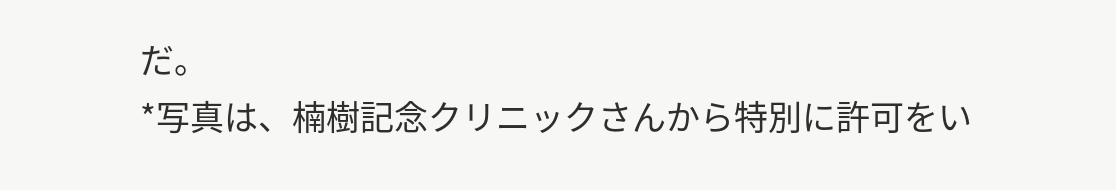だ。
*写真は、楠樹記念クリニックさんから特別に許可をい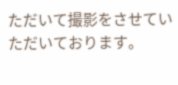ただいて撮影をさせていただいております。